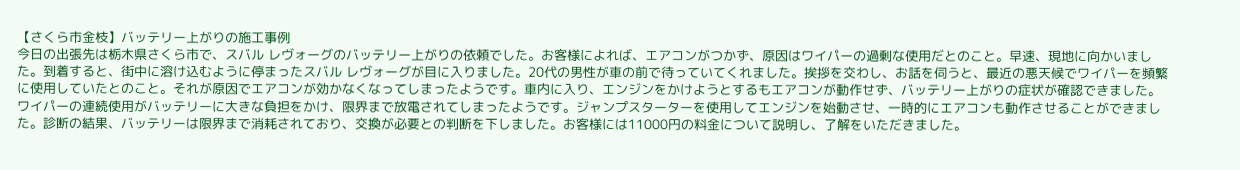【さくら市金枝】バッテリー上がりの施工事例
今日の出張先は栃木県さくら市で、スバル レヴォーグのバッテリー上がりの依頼でした。お客様によれば、エアコンがつかず、原因はワイパーの過剰な使用だとのこと。早速、現地に向かいました。到着すると、街中に溶け込むように停まったスバル レヴォーグが目に入りました。20代の男性が車の前で待っていてくれました。挨拶を交わし、お話を伺うと、最近の悪天候でワイパーを頻繁に使用していたとのこと。それが原因でエアコンが効かなくなってしまったようです。車内に入り、エンジンをかけようとするもエアコンが動作せず、バッテリー上がりの症状が確認できました。ワイパーの連続使用がバッテリーに大きな負担をかけ、限界まで放電されてしまったようです。ジャンプスターターを使用してエンジンを始動させ、一時的にエアコンも動作させることができました。診断の結果、バッテリーは限界まで消耗されており、交換が必要との判断を下しました。お客様には11000円の料金について説明し、了解をいただきました。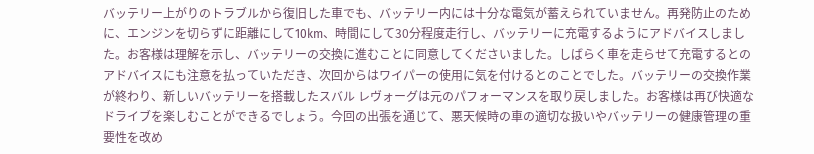バッテリー上がりのトラブルから復旧した車でも、バッテリー内には十分な電気が蓄えられていません。再発防止のために、エンジンを切らずに距離にして10km、時間にして30分程度走行し、バッテリーに充電するようにアドバイスしました。お客様は理解を示し、バッテリーの交換に進むことに同意してくださいました。しばらく車を走らせて充電するとのアドバイスにも注意を払っていただき、次回からはワイパーの使用に気を付けるとのことでした。バッテリーの交換作業が終わり、新しいバッテリーを搭載したスバル レヴォーグは元のパフォーマンスを取り戻しました。お客様は再び快適なドライブを楽しむことができるでしょう。今回の出張を通じて、悪天候時の車の適切な扱いやバッテリーの健康管理の重要性を改め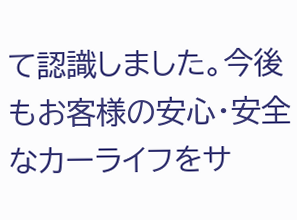て認識しました。今後もお客様の安心・安全なカーライフをサ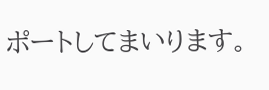ポートしてまいります。